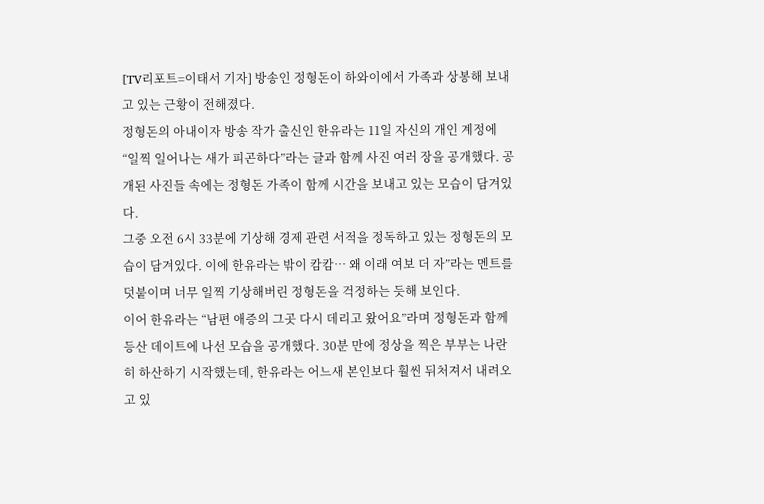[TV리포트=이태서 기자] 방송인 정형돈이 하와이에서 가족과 상봉해 보내고 있는 근황이 전해졌다.
정형돈의 아내이자 방송 작가 출신인 한유라는 11일 자신의 개인 계정에 “일찍 일어나는 새가 피곤하다”라는 글과 함께 사진 여러 장을 공개했다. 공개된 사진들 속에는 정형돈 가족이 함께 시간을 보내고 있는 모습이 담겨있다.
그중 오전 6시 33분에 기상해 경제 관련 서적을 정독하고 있는 정형돈의 모습이 담겨있다. 이에 한유라는 밖이 캄캄… 왜 이래 여보 더 자”라는 멘트를 덧붙이며 너무 일찍 기상해버린 정형돈을 걱정하는 듯해 보인다.
이어 한유라는 “남편 애증의 그곳 다시 데리고 왔어요”라며 정형돈과 함께 등산 데이트에 나선 모습을 공개했다. 30분 만에 정상을 찍은 부부는 나란히 하산하기 시작했는데, 한유라는 어느새 본인보다 훨씬 뒤처져서 내려오고 있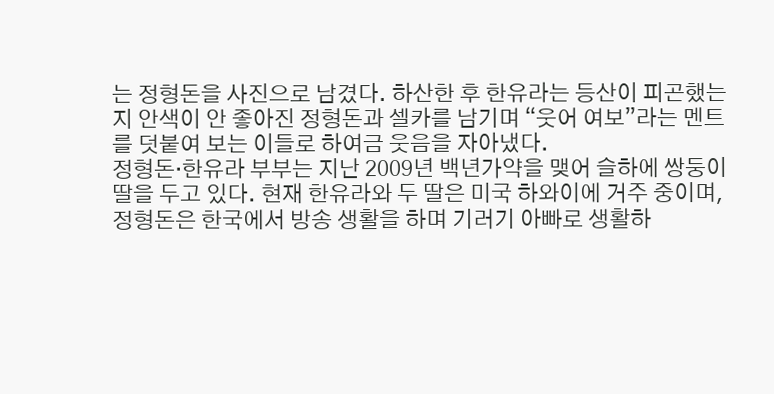는 정형돈을 사진으로 남겼다. 하산한 후 한유라는 등산이 피곤했는지 안색이 안 좋아진 정형돈과 셀카를 남기며 “웃어 여보”라는 멘트를 덧붙여 보는 이들로 하여금 웃음을 자아냈다.
정형돈·한유라 부부는 지난 2009년 백년가약을 맺어 슬하에 쌍둥이 딸을 두고 있다. 현재 한유라와 두 딸은 미국 하와이에 거주 중이며, 정형돈은 한국에서 방송 생활을 하며 기러기 아빠로 생활하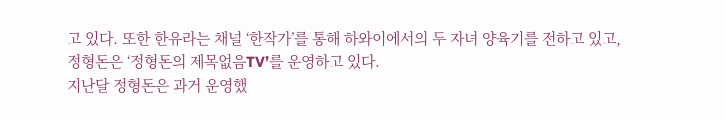고 있다. 또한 한유라는 채널 ‘한작가’를 통해 하와이에서의 두 자녀 양육기를 전하고 있고, 정형돈은 ‘정형돈의 제목없음TV’를 운영하고 있다.
지난달 정형돈은 과거 운영했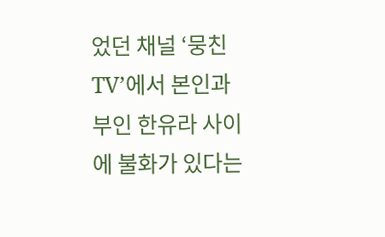었던 채널 ‘뭉친TV’에서 본인과 부인 한유라 사이에 불화가 있다는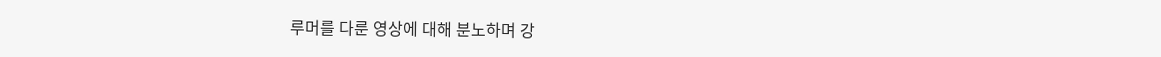루머를 다룬 영상에 대해 분노하며 강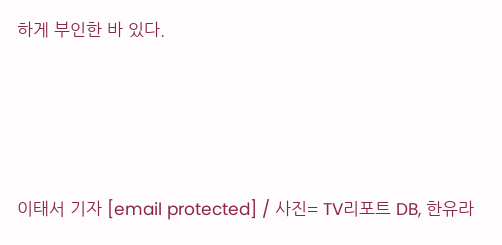하게 부인한 바 있다.




이태서 기자 [email protected] / 사진= TV리포트 DB, 한유라